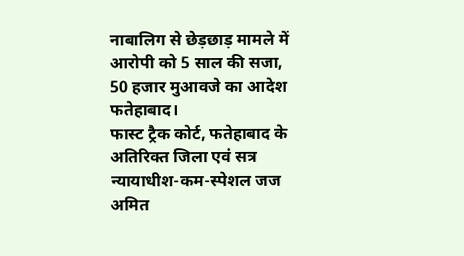नाबालिग से छेड़छाड़ मामले में आरोपी को 5 साल की सजा, 50 हजार मुआवजे का आदेश
फतेहाबाद।
फास्ट ट्रैक कोर्ट, फतेहाबाद के अतिरिक्त जिला एवं सत्र न्यायाधीश-कम-स्पेशल जज अमित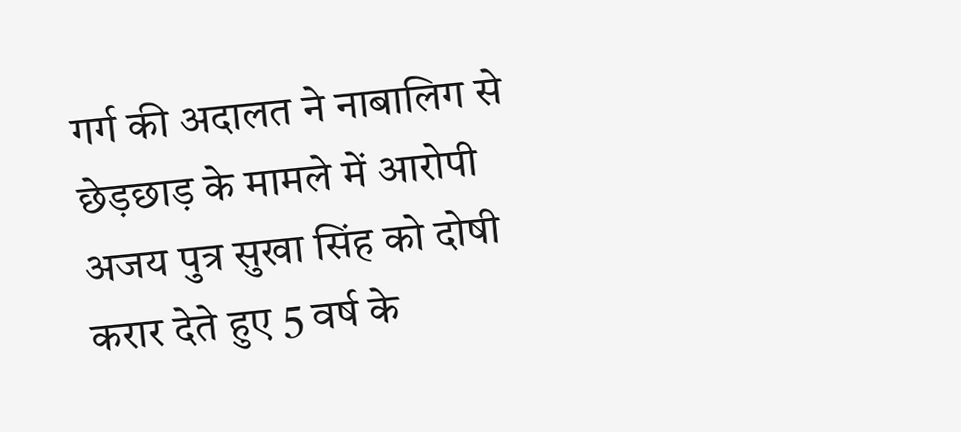गर्ग की अदालत ने नाबालिग से छेड़छाड़ के मामले में आरोपी अजय पुत्र सुखा सिंह को दोषी करार देते हुए 5 वर्ष के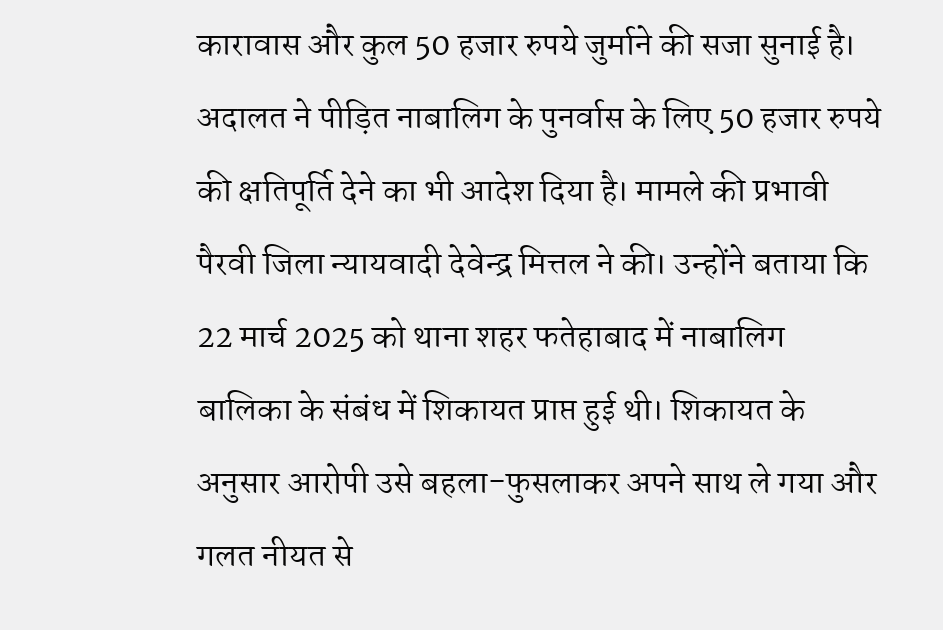कारावास और कुल 50 हजार रुपये जुर्माने की सजा सुनाई है। अदालत ने पीड़ित नाबालिग के पुनर्वास के लिए 50 हजार रुपये की क्षतिपूर्ति देने का भी आदेश दिया है। मामले की प्रभावी पैरवी जिला न्यायवादी देवेन्द्र मित्तल ने की। उन्होंने बताया कि 22 मार्च 2025 को थाना शहर फतेहाबाद में नाबालिग बालिका के संबंध में शिकायत प्राप्त हुई थी। शिकायत के अनुसार आरोपी उसे बहला-फुसलाकर अपने साथ ले गया और गलत नीयत से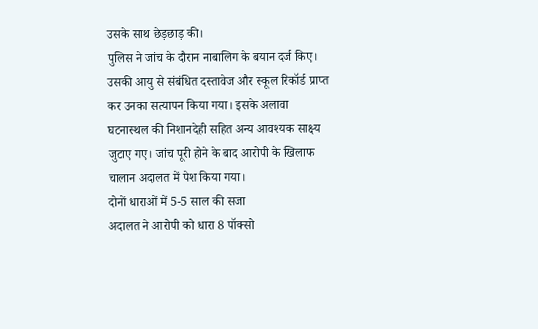उसके साथ छेड़छाड़ की।
पुलिस ने जांच के दौरान नाबालिग के बयान दर्ज किए। उसकी आयु से संबंधित दस्तावेज और स्कूल रिकॉर्ड प्राप्त कर उनका सत्यापन किया गया। इसके अलावा घटनास्थल की निशानदेही सहित अन्य आवश्यक साक्ष्य जुटाए गए। जांच पूरी होने के बाद आरोपी के खिलाफ चालान अदालत में पेश किया गया।
दोनों धाराओं में 5-5 साल की सजा
अदालत ने आरोपी को धारा 8 पॉक्सो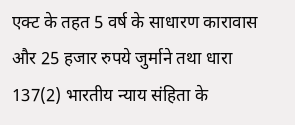एक्ट के तहत 5 वर्ष के साधारण कारावास और 25 हजार रुपये जुर्माने तथा धारा 137(2) भारतीय न्याय संहिता के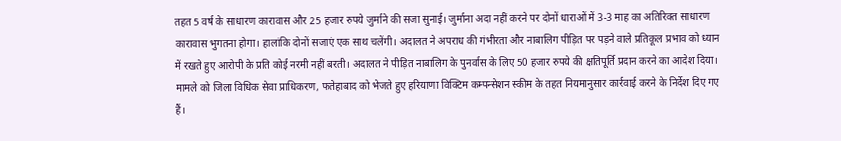तहत 5 वर्ष के साधारण कारावास और 25 हजार रुपये जुर्माने की सजा सुनाई। जुर्माना अदा नहीं करने पर दोनों धाराओं में 3-3 माह का अतिरिक्त साधारण कारावास भुगतना होगा। हालांकि दोनों सजाएं एक साथ चलेंगी। अदालत ने अपराध की गंभीरता और नाबालिग पीड़ित पर पड़ने वाले प्रतिकूल प्रभाव को ध्यान में रखते हुए आरोपी के प्रति कोई नरमी नहीं बरती। अदालत ने पीड़ित नाबालिग के पुनर्वास के लिए 50 हजार रुपये की क्षतिपूर्ति प्रदान करने का आदेश दिया। मामले को जिला विधिक सेवा प्राधिकरण, फतेहाबाद को भेजते हुए हरियाणा विक्टिम कम्पन्सेशन स्कीम के तहत नियमानुसार कार्रवाई करने के निर्देश दिए गए हैं।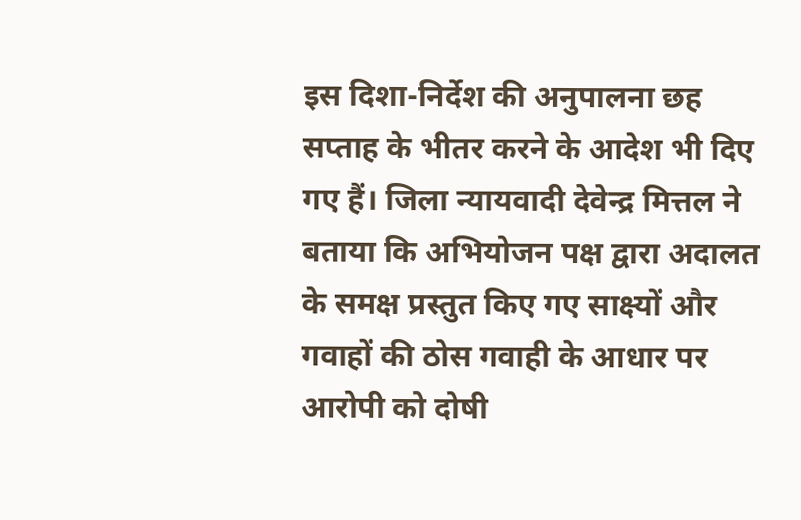इस दिशा-निर्देश की अनुपालना छह सप्ताह के भीतर करने के आदेश भी दिए गए हैं। जिला न्यायवादी देवेन्द्र मित्तल ने बताया कि अभियोजन पक्ष द्वारा अदालत के समक्ष प्रस्तुत किए गए साक्ष्यों और गवाहों की ठोस गवाही के आधार पर आरोपी को दोषी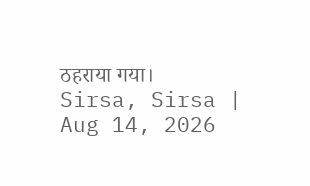ठहराया गया।
Sirsa, Sirsa | Aug 14, 2026